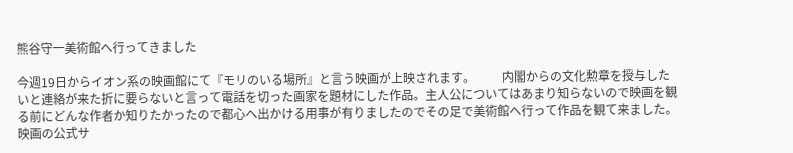熊谷守一美術館へ行ってきました

今週19日からイオン系の映画館にて『モリのいる場所』と言う映画が上映されます。         内閣からの文化勲章を授与したいと連絡が来た折に要らないと言って電話を切った画家を題材にした作品。主人公についてはあまり知らないので映画を観る前にどんな作者か知りたかったので都心へ出かける用事が有りましたのでその足で美術館へ行って作品を観て来ました。                     映画の公式サ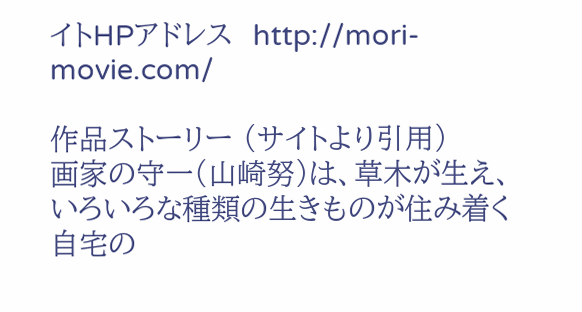イトHPアドレス  http://mori-movie.com/

作品ストーリー (サイトより引用)                                       画家の守一(山崎努)は、草木が生え、いろいろな種類の生きものが住み着く自宅の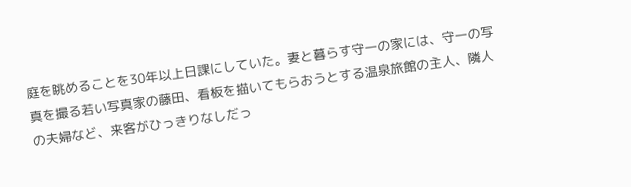庭を眺めることを30年以上日課にしていた。妻と暮らす守一の家には、守一の写真を撮る若い写真家の藤田、看板を描いてもらおうとする温泉旅館の主人、隣人の夫婦など、来客がひっきりなしだっ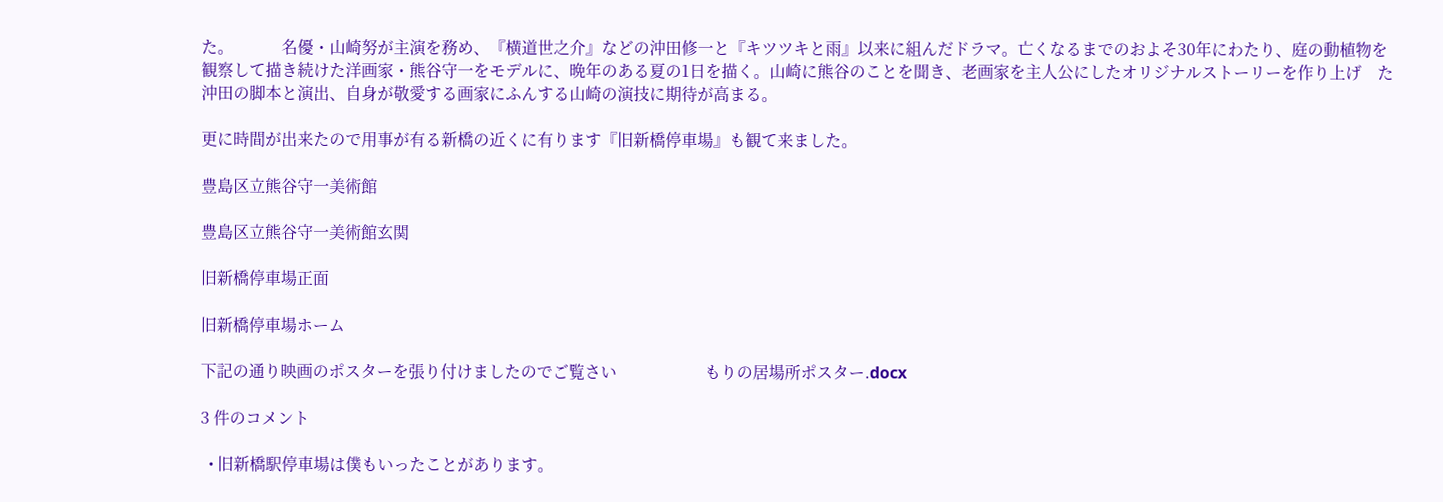た。            名優・山崎努が主演を務め、『横道世之介』などの沖田修一と『キツツキと雨』以来に組んだドラマ。亡くなるまでのおよそ30年にわたり、庭の動植物を観察して描き続けた洋画家・熊谷守一をモデルに、晩年のある夏の1日を描く。山崎に熊谷のことを聞き、老画家を主人公にしたオリジナルストーリーを作り上げ    た沖田の脚本と演出、自身が敬愛する画家にふんする山崎の演技に期待が高まる。

更に時間が出来たので用事が有る新橋の近くに有ります『旧新橋停車場』も観て来ました。

豊島区立熊谷守一美術館

豊島区立熊谷守一美術館玄関

旧新橋停車場正面

旧新橋停車場ホーム

下記の通り映画のポスターを張り付けましたのでご覧さい                      もりの居場所ポスター.docx

3 件のコメント

  • 旧新橋駅停車場は僕もいったことがあります。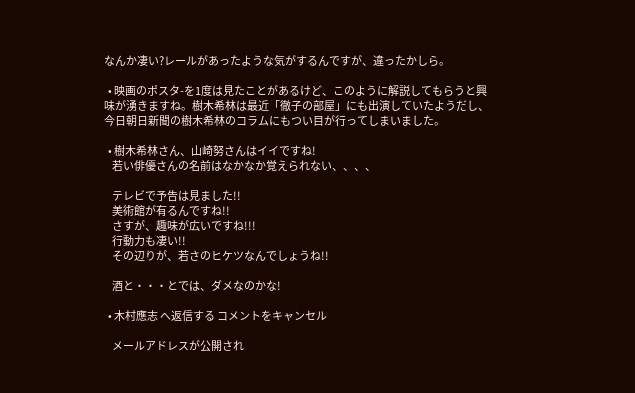なんか凄い?レールがあったような気がするんですが、違ったかしら。

  • 映画のポスタ-を1度は見たことがあるけど、このように解説してもらうと興味が湧きますね。樹木希林は最近「徹子の部屋」にも出演していたようだし、今日朝日新聞の樹木希林のコラムにもつい目が行ってしまいました。

  • 樹木希林さん、山崎努さんはイイですね!
    若い俳優さんの名前はなかなか覚えられない、、、、

    テレビで予告は見ました!!
    美術館が有るんですね!!
    さすが、趣味が広いですね!!!
    行動力も凄い!!
    その辺りが、若さのヒケツなんでしょうね!!

    酒と・・・とでは、ダメなのかな!

  • 木村應志 へ返信する コメントをキャンセル

    メールアドレスが公開され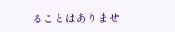ることはありませ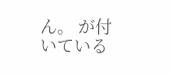ん。 が付いている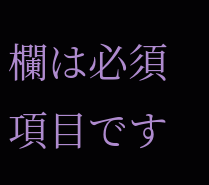欄は必須項目です